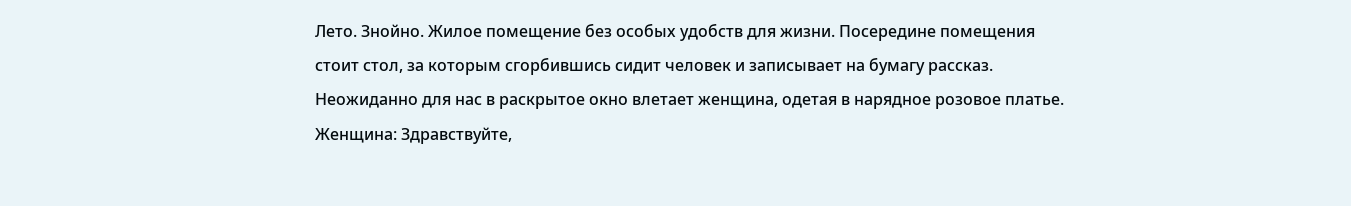Лето. Знойно. Жилое помещение без особых удобств для жизни. Посередине помещения стоит стол, за которым сгорбившись сидит человек и записывает на бумагу рассказ. Неожиданно для нас в раскрытое окно влетает женщина, одетая в нарядное розовое платье.
Женщина: Здравствуйте,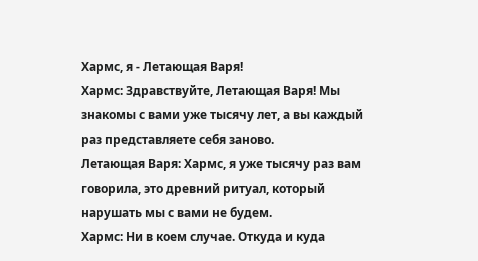Хармс, я - Летающая Варя!
Хармс: Здравствуйте, Летающая Варя! Мы знакомы с вами уже тысячу лет, а вы каждый раз представляете себя заново.
Летающая Варя: Хармс, я уже тысячу раз вам говорила, это древний ритуал, который нарушать мы с вами не будем.
Хармс: Ни в коем случае. Откуда и куда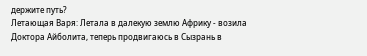держите путь?
Летающая Варя: Летала в далекую землю Африку - возила Доктора Айболита, теперь продвигаюсь в Сызрань в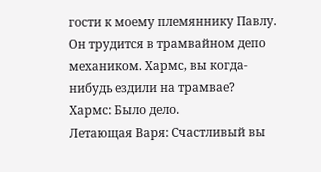гости к моему племяннику Павлу. Он трудится в трамвайном депо механиком. Хармс, вы когда-нибудь ездили на трамвае?
Хармс: Было дело.
Летающая Варя: Счастливый вы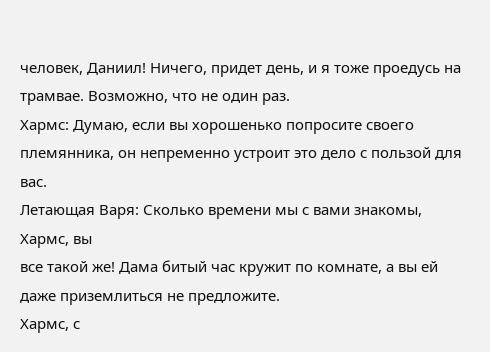человек, Даниил! Ничего, придет день, и я тоже проедусь на трамвае. Возможно, что не один раз.
Хармс: Думаю, если вы хорошенько попросите своего племянника, он непременно устроит это дело с пользой для вас.
Летающая Варя: Сколько времени мы с вами знакомы, Хармс, вы
все такой же! Дама битый час кружит по комнате, а вы ей даже приземлиться не предложите.
Хармс, с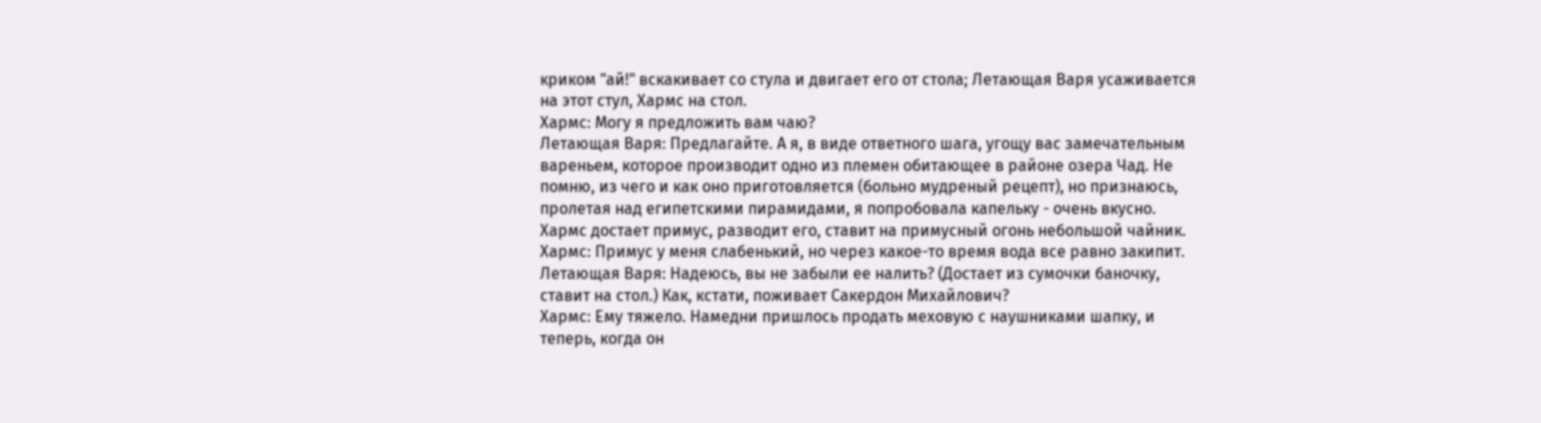криком "ай!" вскакивает со стула и двигает его от стола; Летающая Варя усаживается на этот стул, Хармс на стол.
Хармс: Могу я предложить вам чаю?
Летающая Варя: Предлагайте. А я, в виде ответного шага, угощу вас замечательным вареньем, которое производит одно из племен обитающее в районе озера Чад. Не помню, из чего и как оно приготовляется (больно мудреный рецепт), но признаюсь, пролетая над египетскими пирамидами, я попробовала капельку - очень вкусно.
Хармс достает примус, разводит его, ставит на примусный огонь небольшой чайник.
Хармс: Примус у меня слабенький, но через какое-то время вода все равно закипит.
Летающая Варя: Надеюсь, вы не забыли ее налить? (Достает из сумочки баночку, ставит на стол.) Как, кстати, поживает Сакердон Михайлович?
Хармс: Ему тяжело. Намедни пришлось продать меховую с наушниками шапку, и теперь, когда он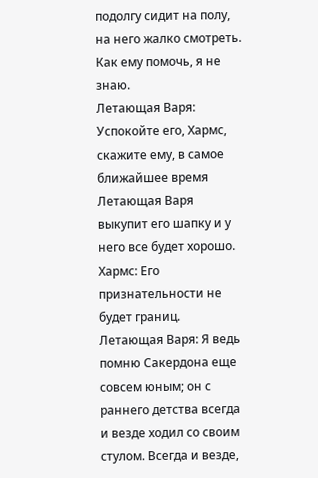подолгу сидит на полу, на него жалко смотреть. Как ему помочь, я не знаю.
Летающая Варя: Успокойте его, Хармс, скажите ему, в самое ближайшее время Летающая Варя выкупит его шапку и у него все будет хорошо.
Хармс: Его признательности не будет границ.
Летающая Варя: Я ведь помню Сакердона еще совсем юным; он с раннего детства всегда и везде ходил со своим стулом. Всегда и везде,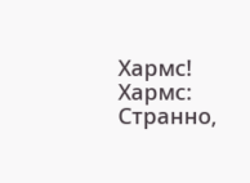Хармс!
Хармс: Странно,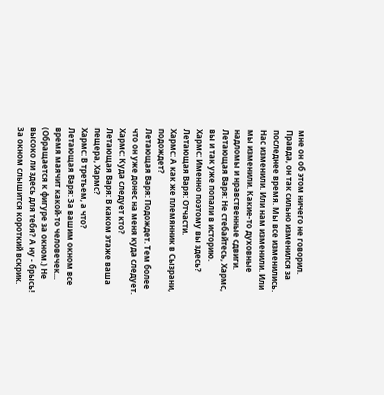мне он об этом ничего не говорил. Правда, он так сильно изменился за последнее время. Мы все изменились. Нас изменили. Или нам изменили. Или мы изменили. Какие-то духовные надломы и нравственные сдвиги.
Летающая Варя: Не стебайтесь, Хармс, вы и так уже попали в историю.
Хармс: Именно поэтому вы здесь?
Летающая Варя: Отчасти.
Хармс: А как же племянник в Сызрани, подождет?
Летающая Варя: Подождет. Тем более что он уже донес на меня куда следует.
Хармс: Куда следует кто?
Летающая Варя: В каком этаже ваша пещера, Хармс?
Хармс: В третьем, а что?
Летающая Варя: За вашим окном все время маячит какой-то человечек... (Обращается к фигуре за окном.) Не высоко ли здесь для тебя? А ну - брысь!
За окном слышится короткий вскрик.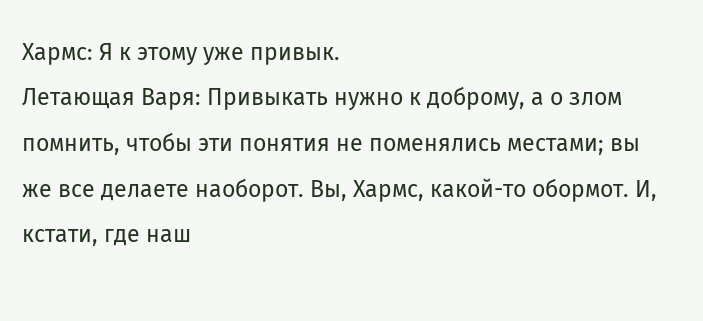Хармс: Я к этому уже привык.
Летающая Варя: Привыкать нужно к доброму, а о злом помнить, чтобы эти понятия не поменялись местами; вы же все делаете наоборот. Вы, Хармс, какой-то обормот. И, кстати, где наш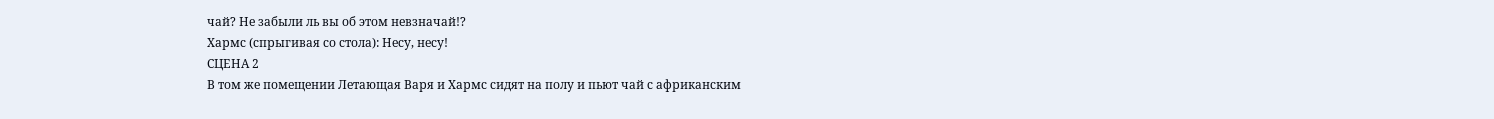чай? Не забыли ль вы об этом невзначай!?
Хармс (спрыгивая со стола): Несу, несу!
СЦЕНА 2
В том же помещении Летающая Варя и Хармс сидят на полу и пьют чай с африканским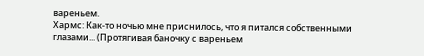вареньем.
Хармс: Как-то ночью мне приснилось, что я питался собственными глазами... (Протягивая баночку с вареньем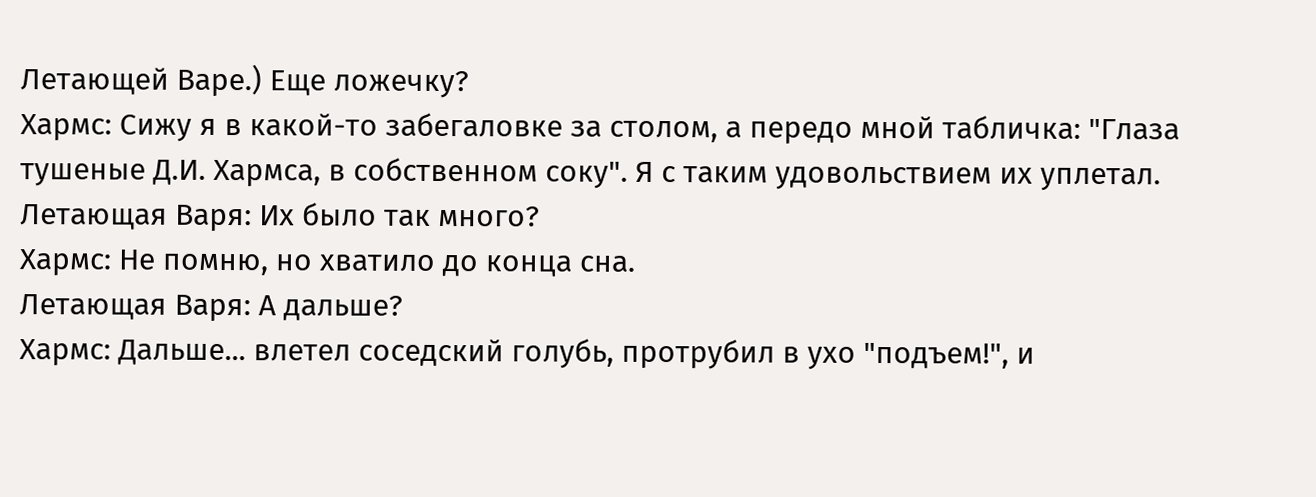Летающей Варе.) Еще ложечку?
Хармс: Сижу я в какой-то забегаловке за столом, а передо мной табличка: "Глаза тушеные Д.И. Хармса, в собственном соку". Я с таким удовольствием их уплетал.
Летающая Варя: Их было так много?
Хармс: Не помню, но хватило до конца сна.
Летающая Варя: А дальше?
Хармс: Дальше... влетел соседский голубь, протрубил в ухо "подъем!", и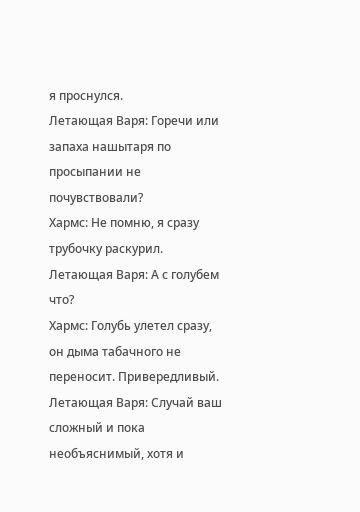я проснулся.
Летающая Варя: Горечи или запаха нашытаря по просыпании не почувствовали?
Хармс: Не помню, я сразу трубочку раскурил.
Летающая Варя: А с голубем что?
Хармс: Голубь улетел сразу, он дыма табачного не переносит. Привередливый.
Летающая Варя: Случай ваш сложный и пока необъяснимый, хотя и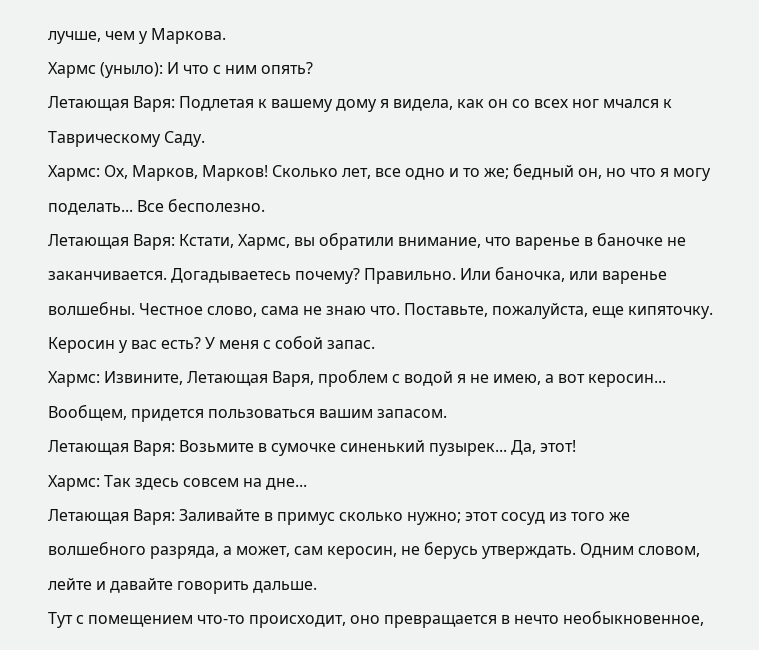лучше, чем у Маркова.
Хармс (уныло): И что с ним опять?
Летающая Варя: Подлетая к вашему дому я видела, как он со всех ног мчался к Таврическому Саду.
Хармс: Ох, Марков, Марков! Сколько лет, все одно и то же; бедный он, но что я могу поделать... Все бесполезно.
Летающая Варя: Кстати, Хармс, вы обратили внимание, что варенье в баночке не заканчивается. Догадываетесь почему? Правильно. Или баночка, или варенье волшебны. Честное слово, сама не знаю что. Поставьте, пожалуйста, еще кипяточку. Керосин у вас есть? У меня с собой запас.
Хармс: Извините, Летающая Варя, проблем с водой я не имею, а вот керосин... Вообщем, придется пользоваться вашим запасом.
Летающая Варя: Возьмите в сумочке синенький пузырек... Да, этот!
Хармс: Так здесь совсем на дне...
Летающая Варя: Заливайте в примус сколько нужно; этот сосуд из того же волшебного разряда, а может, сам керосин, не берусь утверждать. Одним словом, лейте и давайте говорить дальше.
Тут с помещением что-то происходит, оно превращается в нечто необыкновенное,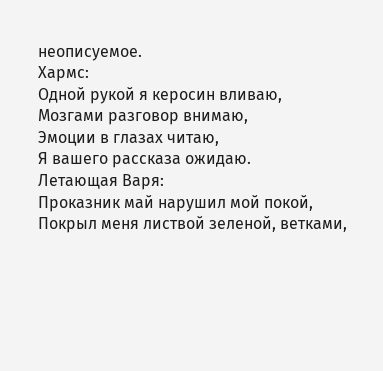неописуемое.
Хармс:
Одной рукой я керосин вливаю,
Мозгами разговор внимаю,
Эмоции в глазах читаю,
Я вашего рассказа ожидаю.
Летающая Варя:
Проказник май нарушил мой покой,
Покрыл меня листвой зеленой, ветками,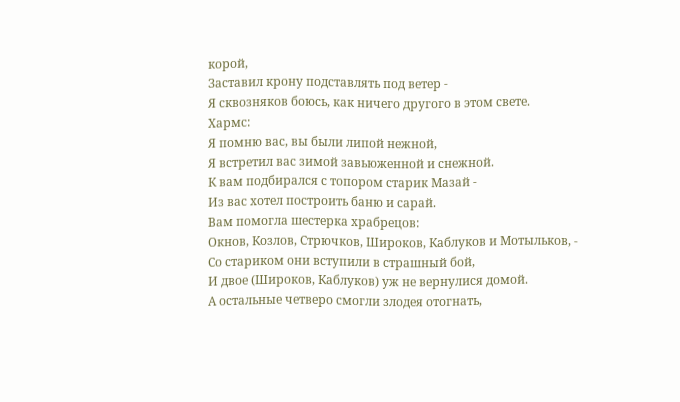корой,
Заставил крону подставлять под ветер -
Я сквозняков боюсь, как ничего другого в этом свете.
Хармс:
Я помню вас, вы были липой нежной,
Я встретил вас зимой завьюженной и снежной.
К вам подбирался с топором старик Мазай -
Из вас хотел построить баню и сарай.
Bам помогла шестерка храбрецов:
Окнов, Козлов, Стрючков, Широков, Каблуков и Мотыльков, -
Со стариком они вступили в страшный бой,
И двое (Широков, Каблуков) уж не вернулися домой.
А остальные четверо смогли злодея отогнать,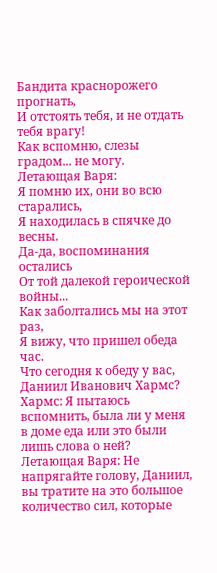Бандита краснорожего прогнать,
И отстоять тебя, и не отдать тебя врагу!
Как вспомню, слезы градом... не могу.
Летающая Варя:
Я помню их, они во всю старались,
Я находилась в спячке до весны.
Да-да, воспоминания остались
От той далекой героической войны...
Как заболтались мы на этот раз,
Я вижу, что пришел обеда час.
Что сегодня к обеду у вас,
Даниил Иванович Хармс?
Хармс: Я пытаюсь вспомнить, была ли у меня в доме еда или это были лишь слова о ней?
Летающая Варя: Не напрягайте голову, Даниил, вы тратите на это большое количество сил, которые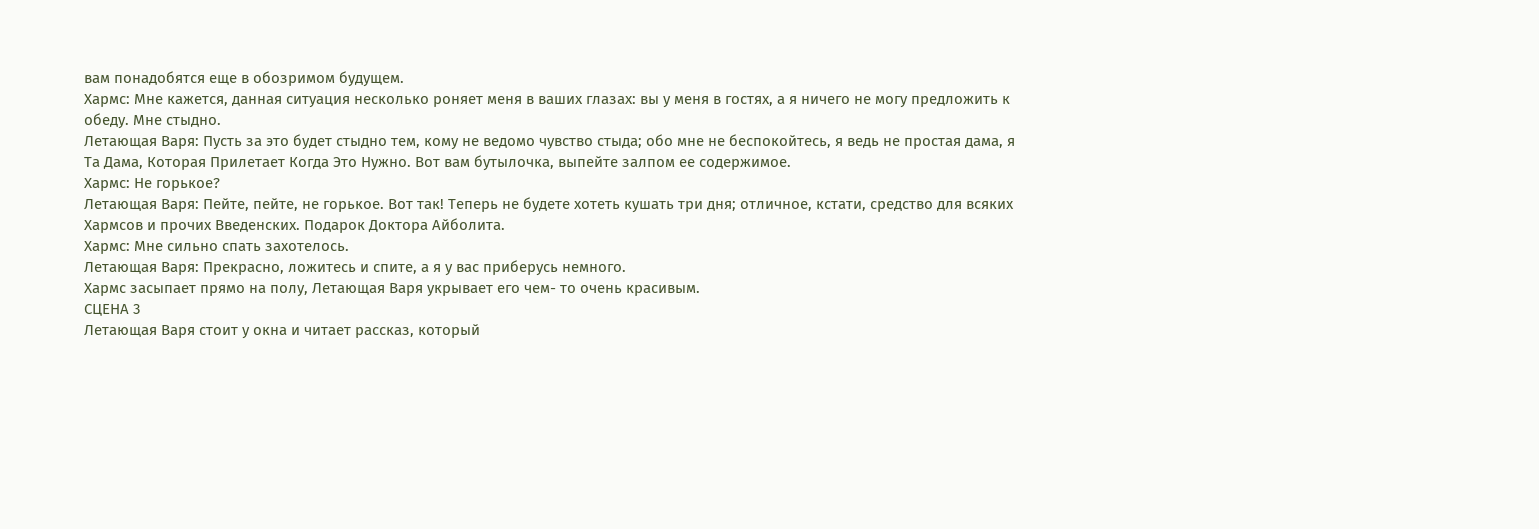вам понадобятся еще в обозримом будущем.
Хармс: Мне кажется, данная ситуация несколько роняет меня в ваших глазах: вы у меня в гостях, а я ничего не могу предложить к обеду. Мне стыдно.
Летающая Варя: Пусть за это будет стыдно тем, кому не ведомо чувство стыда; обо мне не беспокойтесь, я ведь не простая дама, я Та Дама, Которая Прилетает Когда Это Нужно. Вот вам бутылочка, выпейте залпом ее содержимое.
Хармс: Не горькое?
Летающая Варя: Пейте, пейте, не горькое. Вот так! Теперь не будете хотеть кушать три дня; отличное, кстати, средство для всяких Хармсов и прочих Введенских. Подарок Доктора Айболита.
Хармс: Мне сильно спать захотелось.
Летающая Варя: Прекрасно, ложитесь и спите, а я у вас приберусь немного.
Хармс засыпает прямо на полу, Летающая Варя укрывает его чем- то очень красивым.
СЦЕНА 3
Летающая Варя стоит у окна и читает рассказ, который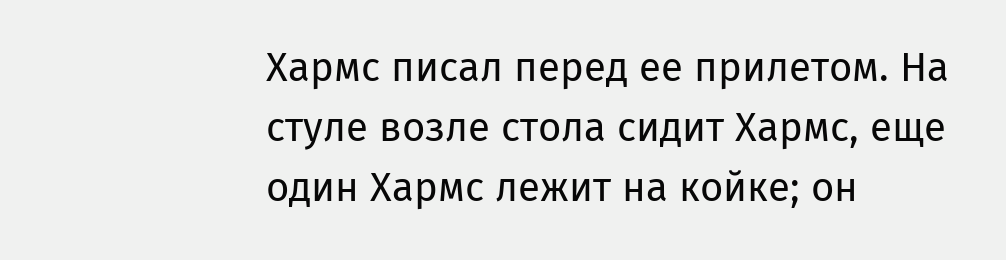Хармс писал перед ее прилетом. На стуле возле стола сидит Хармс, еще один Хармс лежит на койке; он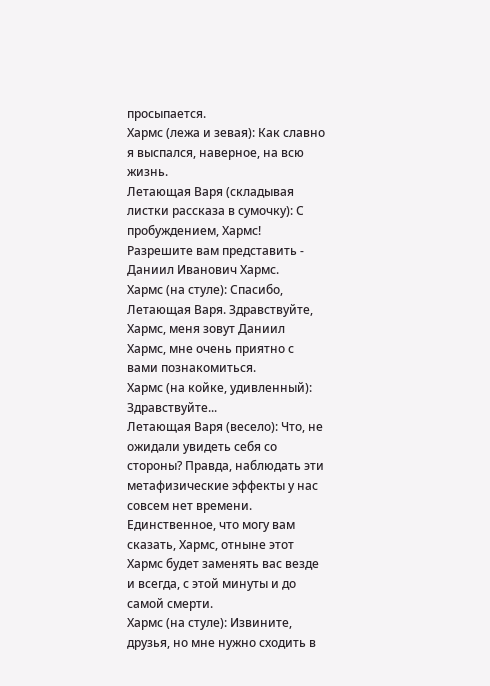просыпается.
Хармс (лежа и зевая): Как славно я выспался, наверное, на всю жизнь.
Летающая Варя (складывая листки рассказа в сумочку): С пробуждением, Хармс! Разрешите вам представить - Даниил Иванович Хармс.
Хармс (на стуле): Спасибо, Летающая Варя. Здравствуйте, Хармс, меня зовут Даниил Хармс, мне очень приятно с вами познакомиться.
Хармс (на койке, удивленный): Здравствуйте...
Летающая Варя (весело): Что, не ожидали увидеть себя со стороны? Правда, наблюдать эти метафизические эффекты у нас совсем нет времени. Единственное, что могу вам сказать, Хармс, отныне этот Хармс будет заменять вас везде и всегда, с этой минуты и до самой смерти.
Хармс (на стуле): Извините, друзья, но мне нужно сходить в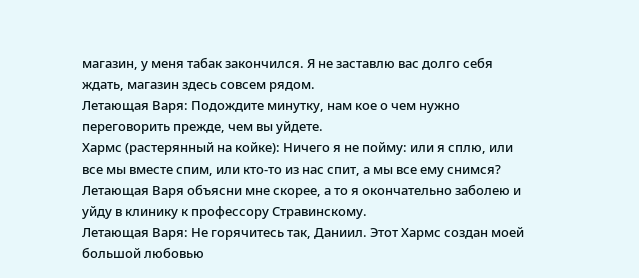магазин, у меня табак закончился. Я не заставлю вас долго себя ждать, магазин здесь совсем рядом.
Летающая Варя: Подождите минутку, нам кое о чем нужно переговорить прежде, чем вы уйдете.
Хармс (растерянный на койке): Ничего я не пойму: или я сплю, или все мы вместе спим, или кто-то из нас спит, а мы все ему снимся? Летающая Варя объясни мне скорее, а то я окончательно заболею и уйду в клинику к профессору Стравинскому.
Летающая Варя: Не горячитесь так, Даниил. Этот Хармс создан моей большой любовью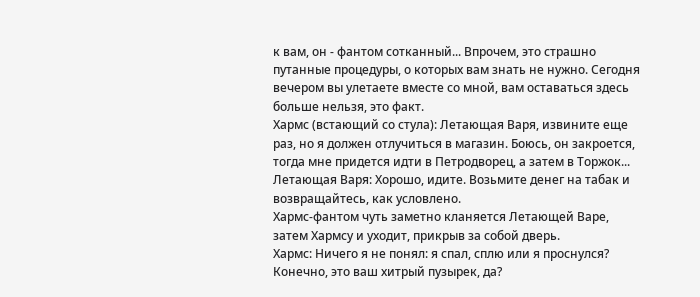к вам, он - фантом сотканный... Впрочем, это страшно путанные процедуры, о которых вам знать не нужно. Сегодня вечером вы улетаете вместе со мной, вам оставаться здесь больше нельзя, это факт.
Хармс (встающий со стула): Летающая Варя, извините еще раз, но я должен отлучиться в магазин. Боюсь, он закроется, тогда мне придется идти в Петродворец, а затем в Торжок...
Летающая Варя: Хорошо, идите. Возьмите денег на табак и возвращайтесь, как условлено.
Хармс-фантом чуть заметно кланяется Летающей Варе, затем Хармсу и уходит, прикрыв за собой дверь.
Хармс: Ничего я не понял: я спал, сплю или я проснулся? Конечно, это ваш хитрый пузырек, да?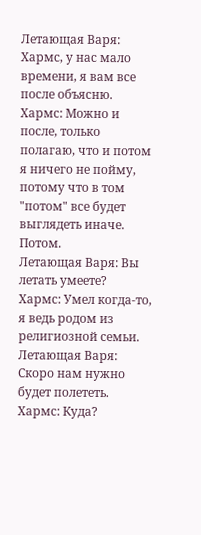Летающая Варя: Хармс, у нас мало времени, я вам все после объясню.
Хармс: Можно и после, только полагаю, что и потом я ничего не пойму, потому что в том "потом" все будет выглядеть иначе. Потом.
Летающая Варя: Вы летать умеете?
Хармс: Умел когда-то, я ведь родом из религиозной семьи.
Летающая Варя: Скоро нам нужно будет полететь.
Хармс: Куда?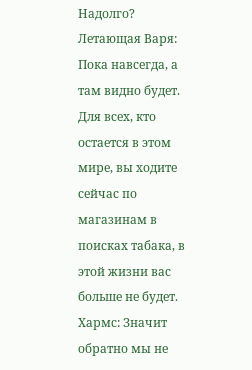Надолго?
Летающая Варя: Пока навсегда, а там видно будет. Для всех, кто остается в этом мире, вы ходите сейчас по магазинам в поисках табака, в этой жизни вас больше не будет.
Хармс: Значит обратно мы не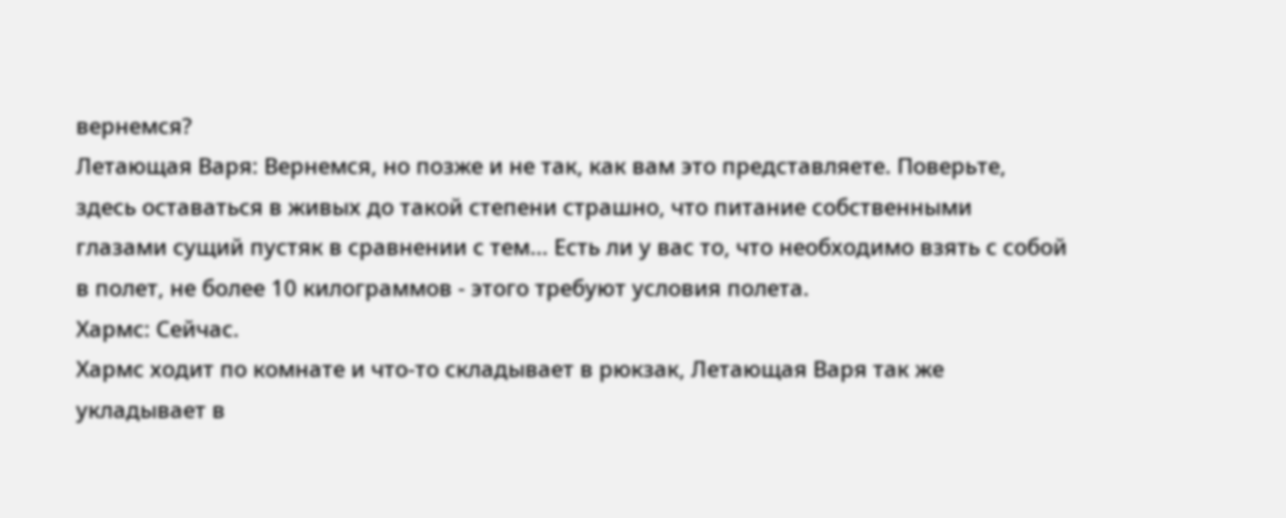вернемся?
Летающая Варя: Вернемся, но позже и не так, как вам это представляете. Поверьте, здесь оставаться в живых до такой степени страшно, что питание собственными глазами сущий пустяк в сравнении с тем... Есть ли у вас то, что необходимо взять с собой в полет, не более 10 килограммов - этого требуют условия полета.
Хармс: Сейчас.
Хармс ходит по комнате и что-то складывает в рюкзак, Летающая Варя так же укладывает в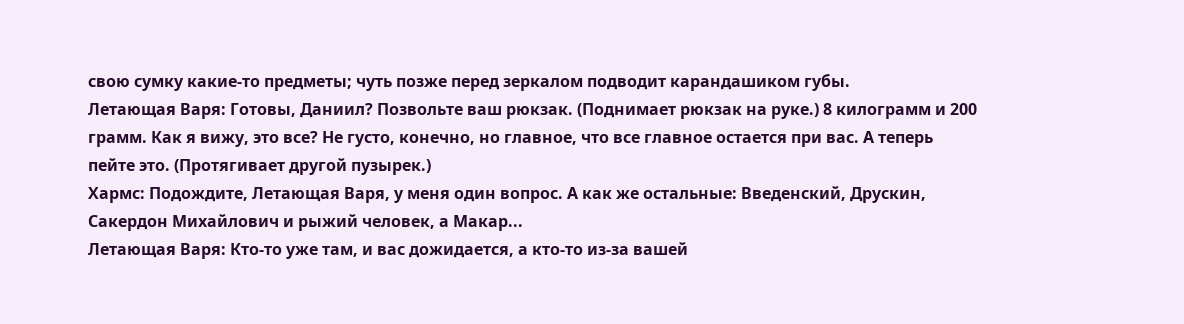свою сумку какие-то предметы; чуть позже перед зеркалом подводит карандашиком губы.
Летающая Варя: Готовы, Даниил? Позвольте ваш рюкзак. (Поднимает рюкзак на руке.) 8 килограмм и 200 грамм. Как я вижу, это все? Не густо, конечно, но главное, что все главное остается при вас. А теперь пейте это. (Протягивает другой пузырек.)
Хармс: Подождите, Летающая Варя, у меня один вопрос. А как же остальные: Введенский, Друскин, Сакердон Михайлович и рыжий человек, а Макар...
Летающая Варя: Кто-то уже там, и вас дожидается, а кто-то из-за вашей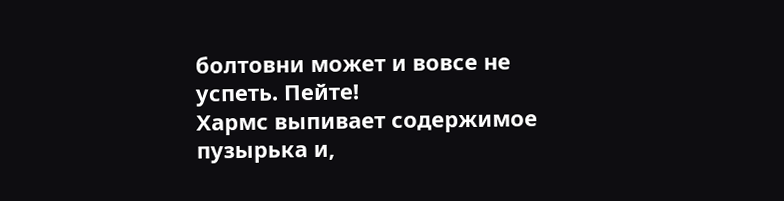болтовни может и вовсе не успеть. Пейте!
Хармс выпивает содержимое пузырька и,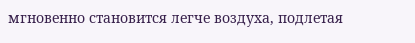мгновенно становится легче воздуха, подлетая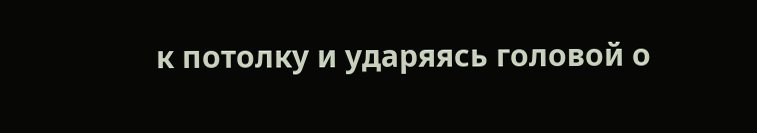к потолку и ударяясь головой о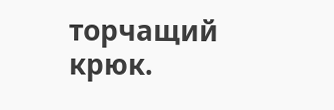торчащий крюк.